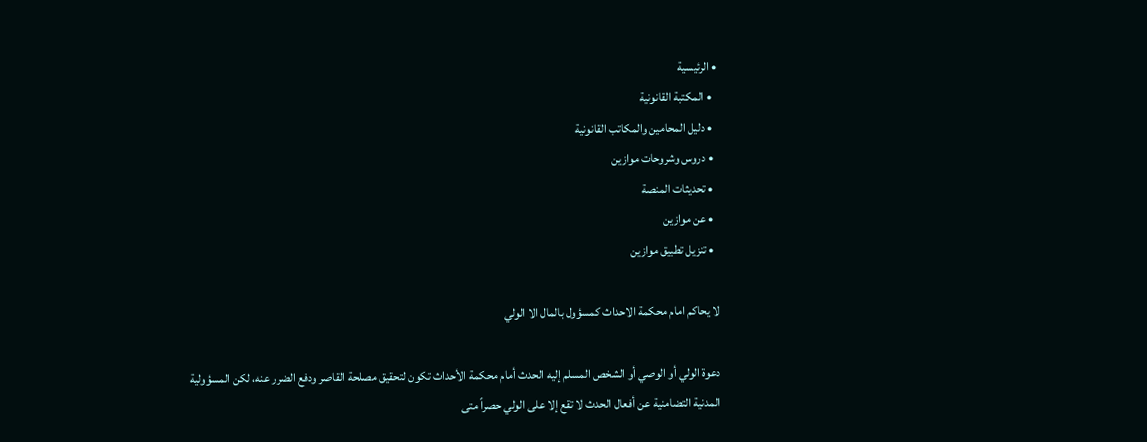• الرئيسية
  • المكتبة القانونية
  • دليل المحامين والمكاتب القانونية
  • دروس وشروحات موازين
  • تحديثات المنصة
  • عن موازين
  • تنزيل تطبيق موازين

لا يحاكم امام محكمة الاحداث كمسؤول بالمال الا الولي

دعوة الولي أو الوصي أو الشخص المسلم إليه الحدث أمام محكمة الأحداث تكون لتحقيق مصلحة القاصر ودفع الضرر عنه، لكن المسؤولية المدنية التضامنية عن أفعال الحدث لا تقع إلا على الولي حصراً متى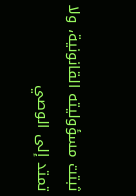ثبتت مسؤوليته القانونية، ولا تمتد إلى الوصي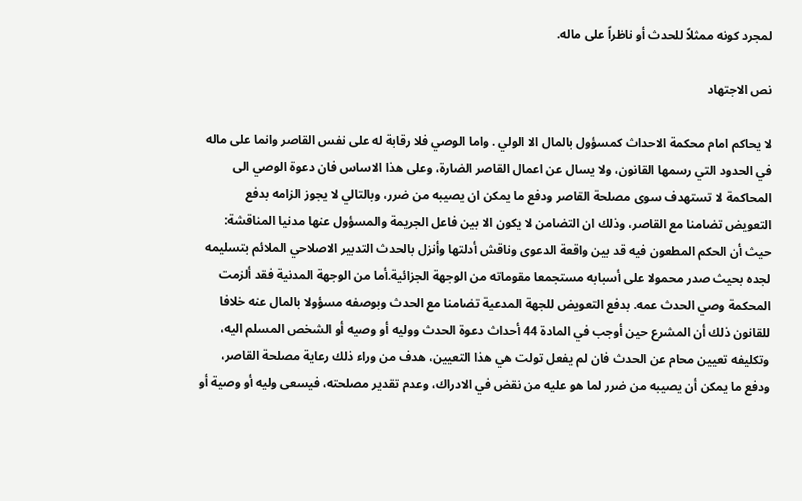لمجرد كونه ممثلاً للحدث أو ناظراً على ماله.

نص الاجتهاد

لا يحاكم امام محكمة الاحداث كمسؤول بالمال الا الولي . واما الوصي فلا رقابة له على نفس القاصر وانما على ماله في الحدود التي رسمها القانون، ولا يسال عن اعمال القاصر الضارة، وعلى هذا الاساس فان دعوة الوصي الى المحاكمة لا تستهدف سوى مصلحة القاصر ودفع ما يمكن ان يصيبه من ضرر، وبالتالي لا يجوز الزامه بدفع التعويض تضامنا مع القاصر، وذلك ان التضامن لا يكون الا بين فاعل الجريمة والمسؤول عنها مدنيا المناقشة: حيث أن الحكم المطعون فيه قد بين واقعة الدعوى وناقش أدلتها وأنزل بالحدث التدبير الاصلاحي الملائم بتسليمه لجده بحيث صدر محمولا على أسبابه مستجمعا مقوماته من الوجهة الجزائية.أما من الوجهة المدنية فقد ألزمت المحكمة وصي الحدث عمه. بدفع التعويض للجهة المدعية تضامنا مع الحدث وبوصفه مسؤولا بالمال عنه خلافا للقانون ذلك أن المشرع حين أوجب في المادة 44 أحداث دعوة الحدث ووليه أو وصيه أو الشخص المسلم اليه، وتكليفه تعيين محام عن الحدث فان لم يفعل تولت هي هذا التعيين، هدف من وراء ذلك رعاية مصلحة القاصر، ودفع ما يمكن أن يصيبه من ضرر لما هو عليه من نقض في الادراك، وعدم تقدير مصلحته، فيسعى وليه أو وصية أو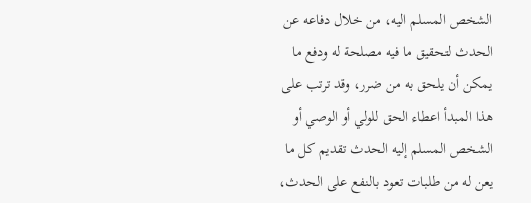الشخص المسلم اليه، من خلال دفاعه عن الحدث لتحقيق ما فيه مصلحة له ودفع ما يمكن أن يلحق به من ضرر، وقد ترتب على هذا المبدأ اعطاء الحق للولي أو الوصي أو الشخص المسلم إليه الحدث تقديم كل ما يعن له من طلبات تعود بالنفع على الحدث،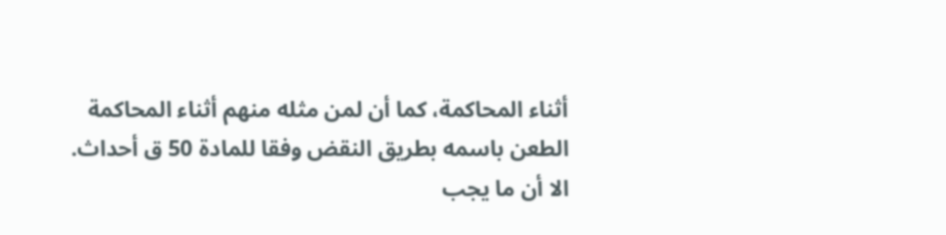أثناء المحاكمة، كما أن لمن مثله منهم أثناء المحاكمة الطعن باسمه بطريق النقض وفقا للمادة 50 ق أحداث. الا أن ما يجب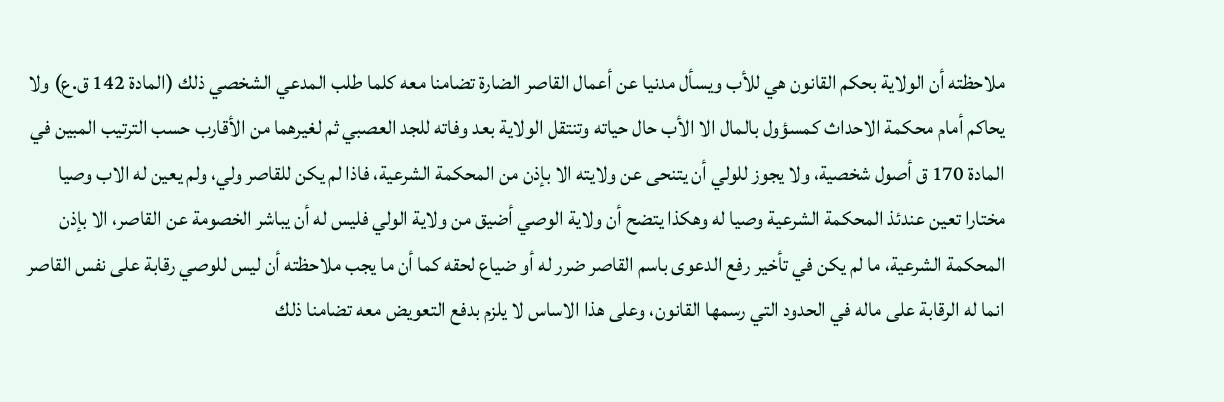ملاحظته أن الولاية بحكم القانون هي للأب ويسأل مدنيا عن أعمال القاصر الضارة تضامنا معه كلما طلب المدعي الشخصي ذلك (المادة 142 ق.ع) ولا يحاكم أمام محكمة الاحداث كمسؤول بالمال الا الأب حال حياته وتنتقل الولاية بعد وفاته للجد العصبي ثم لغيرهما من الأقارب حسب الترتيب المبين في المادة 170 ق أصول شخصية، ولا يجوز للولي أن يتنحى عن ولايته الا بإذن من المحكمة الشرعية، فاذا لم يكن للقاصر ولي، ولم يعين له الاب وصيا مختارا تعين عندئذ المحكمة الشرعية وصيا له وهكذا يتضح أن ولاية الوصي أضيق من ولاية الولي فليس له أن يباشر الخصومة عن القاصر، الا بإذن المحكمة الشرعية، ما لم يكن في تأخير رفع الدعوى باسم القاصر ضرر له أو ضياع لحقه كما أن ما يجب ملاحظته أن ليس للوصي رقابة على نفس القاصر انما له الرقابة على ماله في الحدود التي رسمها القانون، وعلى هذا الاساس لا يلزم بدفع التعويض معه تضامنا ذلك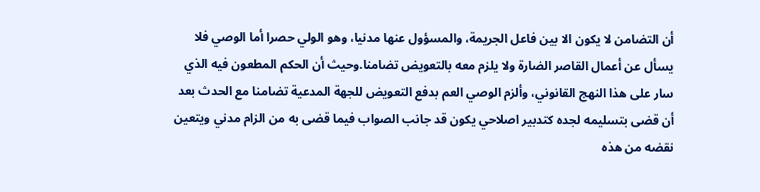أن التضامن لا يكون الا بين فاعل الجريمة، والمسؤول عنها مدنيا، وهو الولي حصرا أما الوصي فلا يسأل عن أعمال القاصر الضارة ولا يلزم معه بالتعويض تضامنا.وحيث أن الحكم المطعون فيه الذي سار على هذا النهج القانوني، وألزم الوصي العم بدفع التعويض للجهة المدعية تضامنا مع الحدث بعد أن قضى بتسليمه لجده كتدبير اصلاحي يكون قد جانب الصواب فيما قضى به من الزام مدني ويتعين نقضه من هذه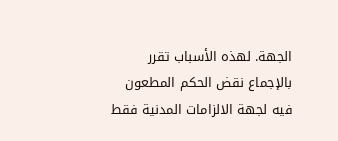الجهة. لهذه الأسباب تقرر بالإجماع نقض الحكم المطعون فيه لجهة الالزامات المدنية فقط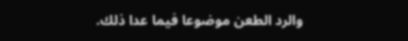والرد الطعن موضوعا فيما عدا ذلك.